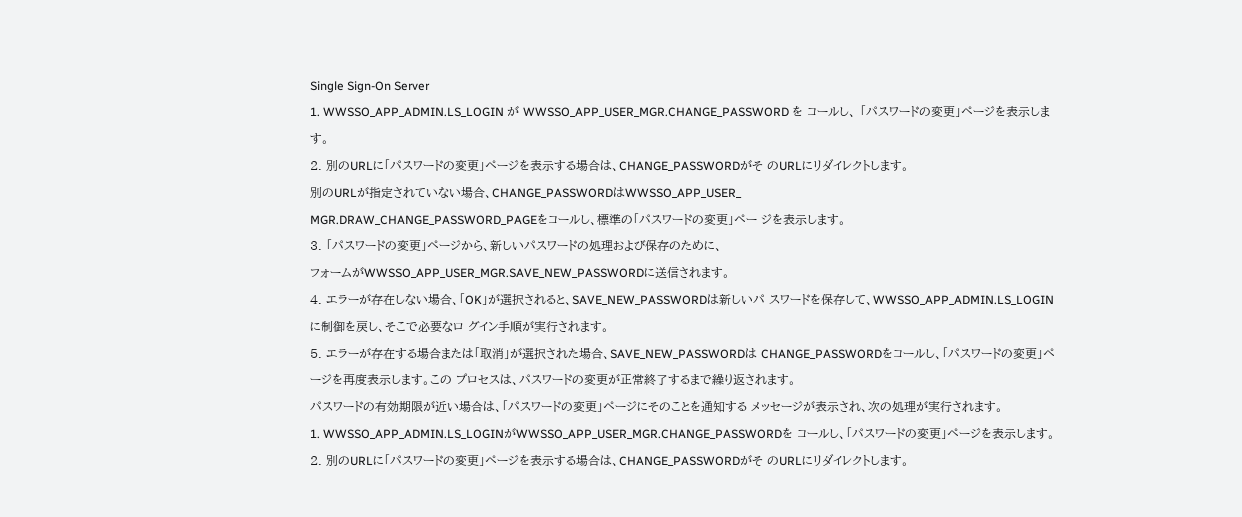Single Sign-On Server
1. WWSSO_APP_ADMIN.LS_LOGIN が WWSSO_APP_USER_MGR.CHANGE_PASSWORD を コールし、 「パスワードの変更」ページを表示します。
2. 別のURLに「パスワードの変更」ページを表示する場合は、CHANGE_PASSWORDがそ のURLにリダイレクトします。
別のURLが指定されていない場合、CHANGE_PASSWORDはWWSSO_APP_USER_
MGR.DRAW_CHANGE_PASSWORD_PAGEをコールし、標準の「パスワードの変更」ペー ジを表示します。
3. 「パスワードの変更」ページから、新しいパスワードの処理および保存のために、
フォームがWWSSO_APP_USER_MGR.SAVE_NEW_PASSWORDに送信されます。
4. エラーが存在しない場合、「OK」が選択されると、SAVE_NEW_PASSWORDは新しいパ スワードを保存して、WWSSO_APP_ADMIN.LS_LOGINに制御を戻し、そこで必要なロ グイン手順が実行されます。
5. エラーが存在する場合または「取消」が選択された場合、SAVE_NEW_PASSWORDは CHANGE_PASSWORDをコールし、「パスワードの変更」ページを再度表示します。この プロセスは、パスワードの変更が正常終了するまで繰り返されます。
パスワードの有効期限が近い場合は、「パスワードの変更」ページにそのことを通知する メッセージが表示され、次の処理が実行されます。
1. WWSSO_APP_ADMIN.LS_LOGINがWWSSO_APP_USER_MGR.CHANGE_PASSWORDを コールし、「パスワードの変更」ページを表示します。
2. 別のURLに「パスワードの変更」ページを表示する場合は、CHANGE_PASSWORDがそ のURLにリダイレクトします。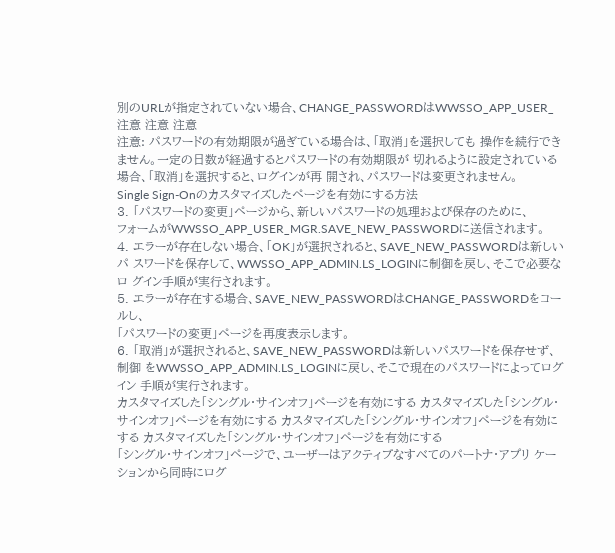別のURLが指定されていない場合、CHANGE_PASSWORDはWWSSO_APP_USER_
注意 注意 注意
注意: パスワードの有効期限が過ぎている場合は、「取消」を選択しても 操作を続行できません。一定の日数が経過するとパスワードの有効期限が 切れるように設定されている場合、「取消」を選択すると、ログインが再 開され、パスワードは変更されません。
Single Sign-Onのカスタマイズしたページを有効にする方法
3. 「パスワードの変更」ページから、新しいパスワードの処理および保存のために、
フォームがWWSSO_APP_USER_MGR.SAVE_NEW_PASSWORDに送信されます。
4. エラーが存在しない場合、「OK」が選択されると、SAVE_NEW_PASSWORDは新しいパ スワードを保存して、WWSSO_APP_ADMIN.LS_LOGINに制御を戻し、そこで必要なロ グイン手順が実行されます。
5. エラーが存在する場合、SAVE_NEW_PASSWORDはCHANGE_PASSWORDをコールし、
「パスワードの変更」ページを再度表示します。
6. 「取消」が選択されると、SAVE_NEW_PASSWORDは新しいパスワードを保存せず、制御 をWWSSO_APP_ADMIN.LS_LOGINに戻し、そこで現在のパスワードによってログイン 手順が実行されます。
カスタマイズした「シングル・サインオフ」ページを有効にする カスタマイズした「シングル・サインオフ」ページを有効にする カスタマイズした「シングル・サインオフ」ページを有効にする カスタマイズした「シングル・サインオフ」ページを有効にする
「シングル・サインオフ」ページで、ユーザーはアクティブなすべてのパートナ・アプリ ケーションから同時にログ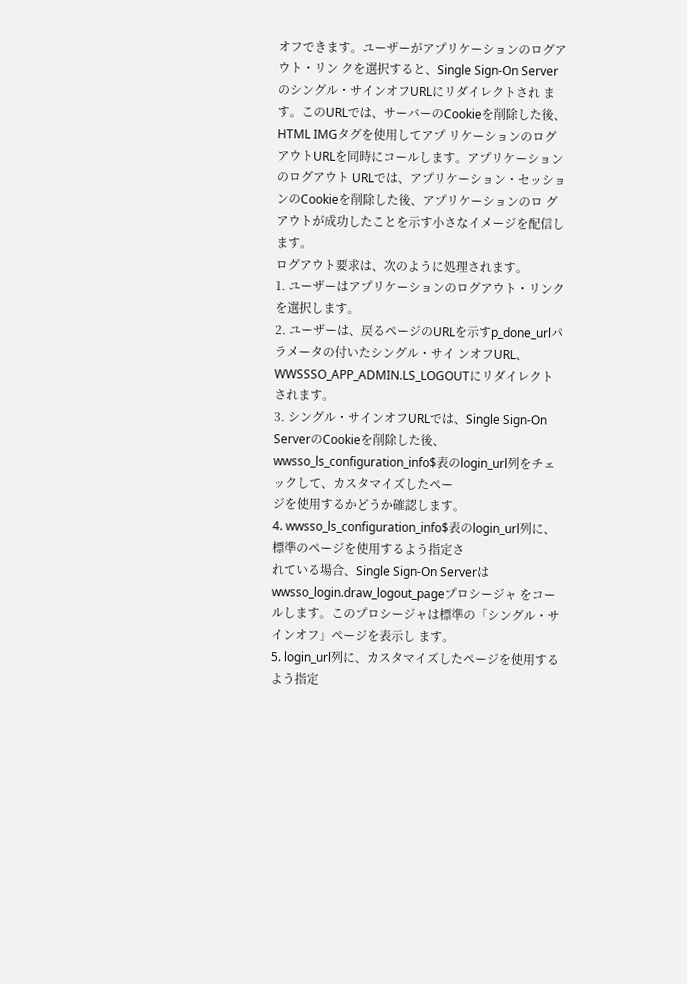オフできます。ユーザーがアプリケーションのログアウト・リン クを選択すると、Single Sign-On Serverのシングル・サインオフURLにリダイレクトされ ます。このURLでは、サーバーのCookieを削除した後、HTML IMGタグを使用してアプ リケーションのログアウトURLを同時にコールします。アプリケーションのログアウト URLでは、アプリケーション・セッションのCookieを削除した後、アプリケーションのロ グアウトが成功したことを示す小さなイメージを配信します。
ログアウト要求は、次のように処理されます。
1. ユーザーはアプリケーションのログアウト・リンクを選択します。
2. ユーザーは、戻るページのURLを示すp_done_urlパラメータの付いたシングル・サイ ンオフURL、WWSSSO_APP_ADMIN.LS_LOGOUTにリダイレクトされます。
3. シングル・サインオフURLでは、Single Sign-On ServerのCookieを削除した後、
wwsso_ls_configuration_info$表のlogin_url列をチェックして、カスタマイズしたペー
ジを使用するかどうか確認します。
4. wwsso_ls_configuration_info$表のlogin_url列に、標準のページを使用するよう指定さ
れている場合、Single Sign-On Serverはwwsso_login.draw_logout_pageプロシージャ をコールします。このプロシージャは標準の「シングル・サインオフ」ページを表示し ます。
5. login_url列に、カスタマイズしたページを使用するよう指定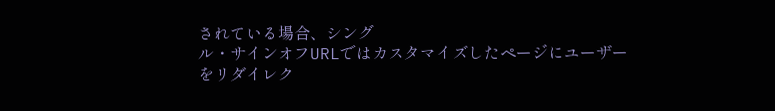されている場合、シング
ル・サインオフURLではカスタマイズしたページにユーザーをリダイレク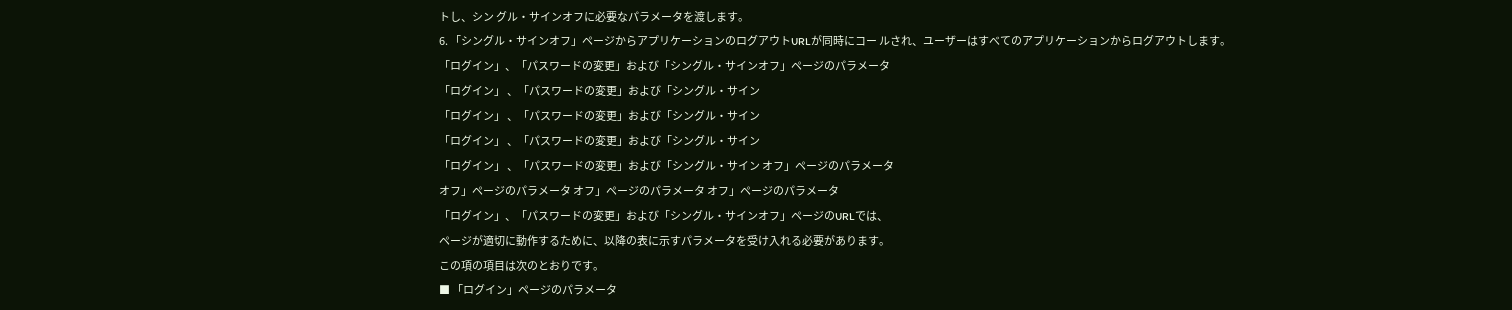トし、シン グル・サインオフに必要なパラメータを渡します。
6. 「シングル・サインオフ」ページからアプリケーションのログアウトURLが同時にコー ルされ、ユーザーはすべてのアプリケーションからログアウトします。
「ログイン」、「パスワードの変更」および「シングル・サインオフ」ページのパラメータ
「ログイン」 、「パスワードの変更」および「シングル・サイン
「ログイン」 、「パスワードの変更」および「シングル・サイン
「ログイン」 、「パスワードの変更」および「シングル・サイン
「ログイン」 、「パスワードの変更」および「シングル・サイン オフ」ページのパラメータ
オフ」ページのパラメータ オフ」ページのパラメータ オフ」ページのパラメータ
「ログイン」、「パスワードの変更」および「シングル・サインオフ」ページのURLでは、
ページが適切に動作するために、以降の表に示すパラメータを受け入れる必要があります。
この項の項目は次のとおりです。
■ 「ログイン」ページのパラメータ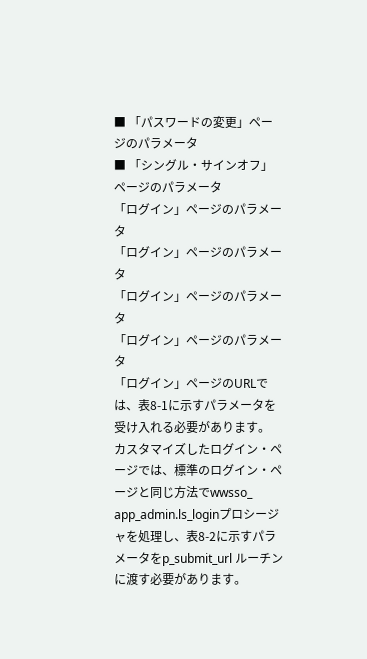■ 「パスワードの変更」ページのパラメータ
■ 「シングル・サインオフ」ページのパラメータ
「ログイン」ページのパラメータ
「ログイン」ページのパラメータ
「ログイン」ページのパラメータ
「ログイン」ページのパラメータ
「ログイン」ページのURLでは、表8-1に示すパラメータを受け入れる必要があります。
カスタマイズしたログイン・ページでは、標準のログイン・ページと同じ方法でwwsso_
app_admin.ls_loginプロシージャを処理し、表8-2に示すパラメータをp_submit_url ルーチンに渡す必要があります。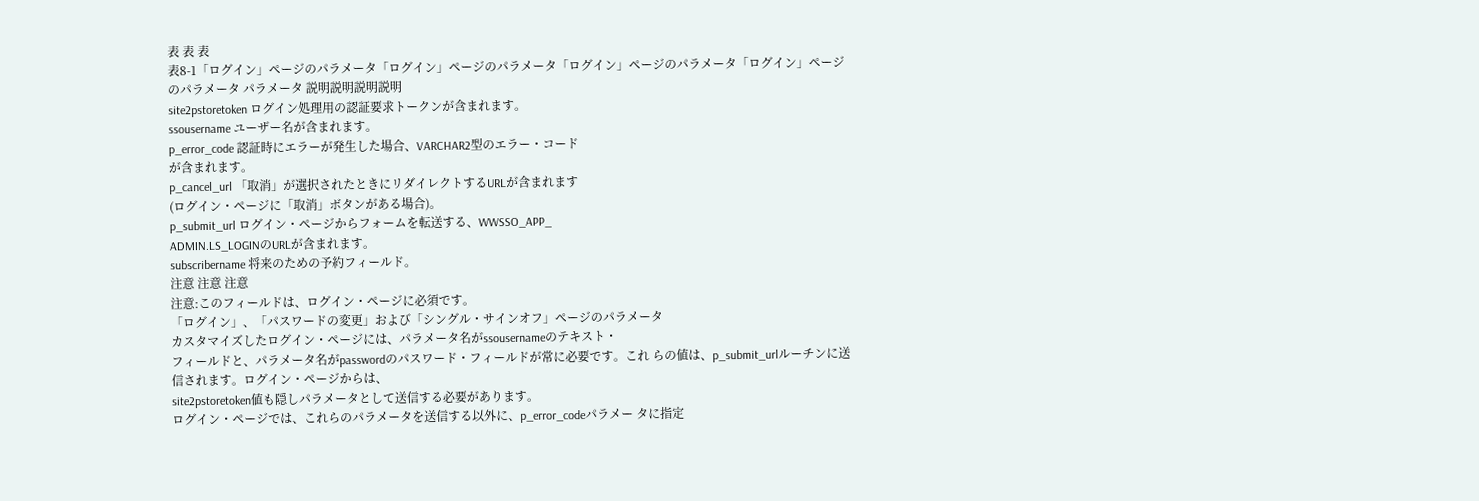表 表 表
表8-1「ログイン」ページのパラメータ「ログイン」ページのパラメータ「ログイン」ページのパラメータ「ログイン」ページのパラメータ パラメータ 説明説明説明説明
site2pstoretoken ログイン処理用の認証要求トークンが含まれます。
ssousername ユーザー名が含まれます。
p_error_code 認証時にエラーが発生した場合、VARCHAR2型のエラー・コード
が含まれます。
p_cancel_url 「取消」が選択されたときにリダイレクトするURLが含まれます
(ログイン・ページに「取消」ボタンがある場合)。
p_submit_url ログイン・ページからフォームを転送する、WWSSO_APP_
ADMIN.LS_LOGINのURLが含まれます。
subscribername 将来のための予約フィールド。
注意 注意 注意
注意:このフィールドは、ログイン・ページに必須です。
「ログイン」、「パスワードの変更」および「シングル・サインオフ」ページのパラメータ
カスタマイズしたログイン・ページには、パラメータ名がssousernameのテキスト・
フィールドと、パラメータ名がpasswordのパスワード・フィールドが常に必要です。これ らの値は、p_submit_urlルーチンに送信されます。ログイン・ページからは、
site2pstoretoken値も隠しパラメータとして送信する必要があります。
ログイン・ページでは、これらのパラメータを送信する以外に、p_error_codeパラメー タに指定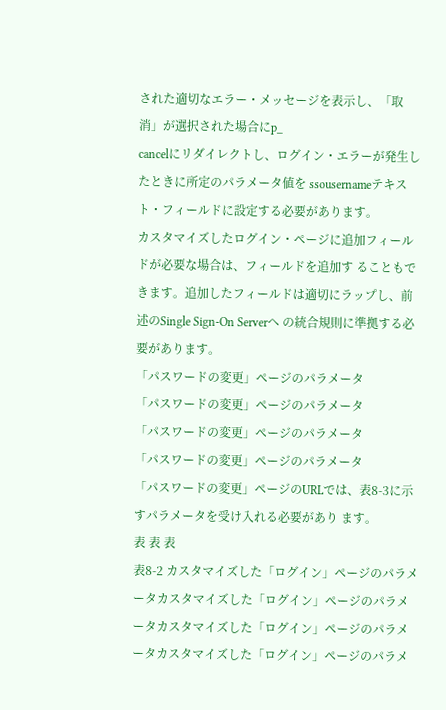された適切なエラー・メッセージを表示し、「取消」が選択された場合にp_
cancelにリダイレクトし、ログイン・エラーが発生したときに所定のパラメータ値を ssousernameテキスト・フィールドに設定する必要があります。
カスタマイズしたログイン・ページに追加フィールドが必要な場合は、フィールドを追加す ることもできます。追加したフィールドは適切にラップし、前述のSingle Sign-On Serverへ の統合規則に準拠する必要があります。
「パスワードの変更」ページのパラメータ
「パスワードの変更」ページのパラメータ
「パスワードの変更」ページのパラメータ
「パスワードの変更」ページのパラメータ
「パスワードの変更」ページのURLでは、表8-3に示すパラメータを受け入れる必要があり ます。
表 表 表
表8-2 カスタマイズした「ログイン」ページのパラメータカスタマイズした「ログイン」ページのパラメータカスタマイズした「ログイン」ページのパラメータカスタマイズした「ログイン」ページのパラメ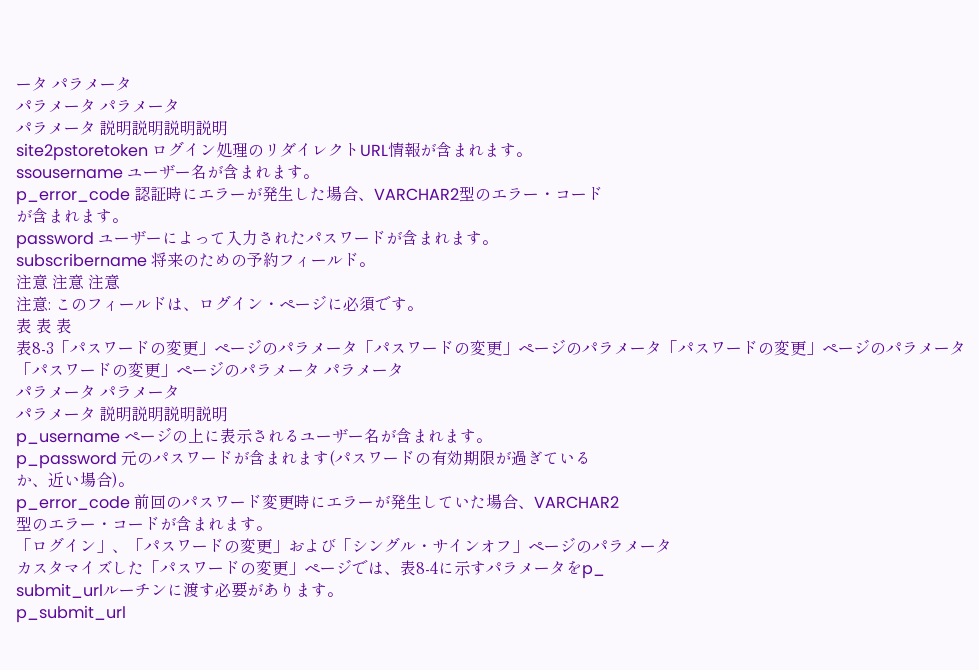ータ パラメータ
パラメータ パラメータ
パラメータ 説明説明説明説明
site2pstoretoken ログイン処理のリダイレクトURL情報が含まれます。
ssousername ユーザー名が含まれます。
p_error_code 認証時にエラーが発生した場合、VARCHAR2型のエラー・コード
が含まれます。
password ユーザーによって入力されたパスワードが含まれます。
subscribername 将来のための予約フィールド。
注意 注意 注意
注意: このフィールドは、ログイン・ページに必須です。
表 表 表
表8-3「パスワードの変更」ページのパラメータ「パスワードの変更」ページのパラメータ「パスワードの変更」ページのパラメータ「パスワードの変更」ページのパラメータ パラメータ
パラメータ パラメータ
パラメータ 説明説明説明説明
p_username ページの上に表示されるユーザー名が含まれます。
p_password 元のパスワードが含まれます(パスワードの有効期限が過ぎている
か、近い場合)。
p_error_code 前回のパスワード変更時にエラーが発生していた場合、VARCHAR2
型のエラー・コードが含まれます。
「ログイン」、「パスワードの変更」および「シングル・サインオフ」ページのパラメータ
カスタマイズした「パスワードの変更」ページでは、表8-4に示すパラメータをp_
submit_urlルーチンに渡す必要があります。
p_submit_url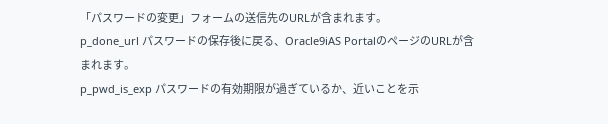「パスワードの変更」フォームの送信先のURLが含まれます。
p_done_url パスワードの保存後に戻る、Oracle9iAS PortalのページのURLが含
まれます。
p_pwd_is_exp パスワードの有効期限が過ぎているか、近いことを示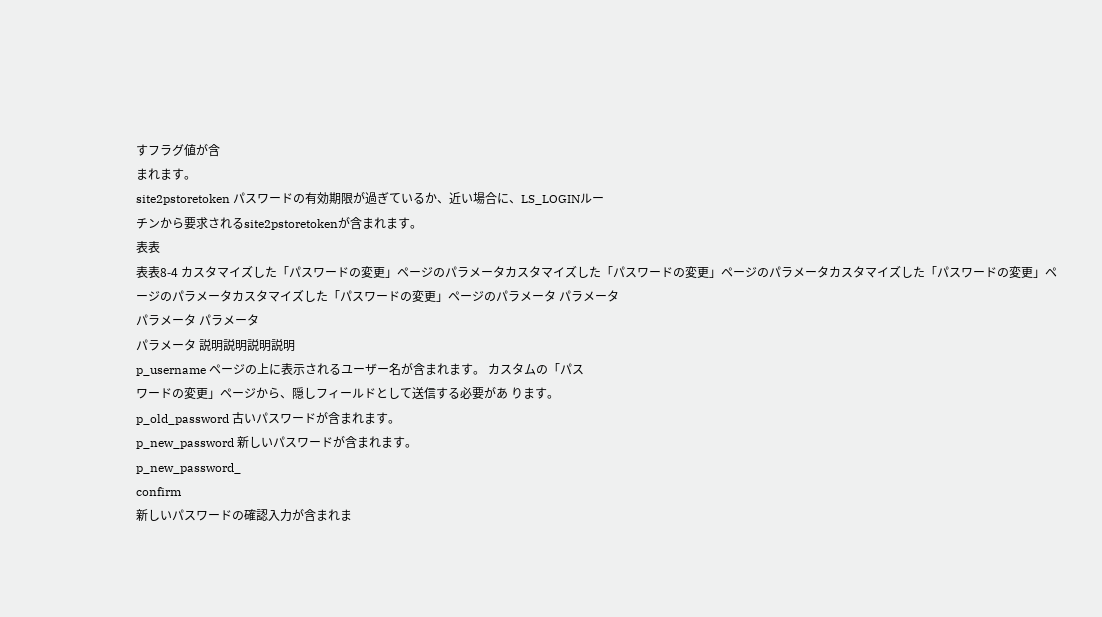すフラグ値が含
まれます。
site2pstoretoken パスワードの有効期限が過ぎているか、近い場合に、LS_LOGINルー
チンから要求されるsite2pstoretokenが含まれます。
表表
表表8-4 カスタマイズした「パスワードの変更」ページのパラメータカスタマイズした「パスワードの変更」ページのパラメータカスタマイズした「パスワードの変更」ページのパラメータカスタマイズした「パスワードの変更」ページのパラメータ パラメータ
パラメータ パラメータ
パラメータ 説明説明説明説明
p_username ページの上に表示されるユーザー名が含まれます。 カスタムの「パス
ワードの変更」ページから、隠しフィールドとして送信する必要があ ります。
p_old_password 古いパスワードが含まれます。
p_new_password 新しいパスワードが含まれます。
p_new_password_
confirm
新しいパスワードの確認入力が含まれま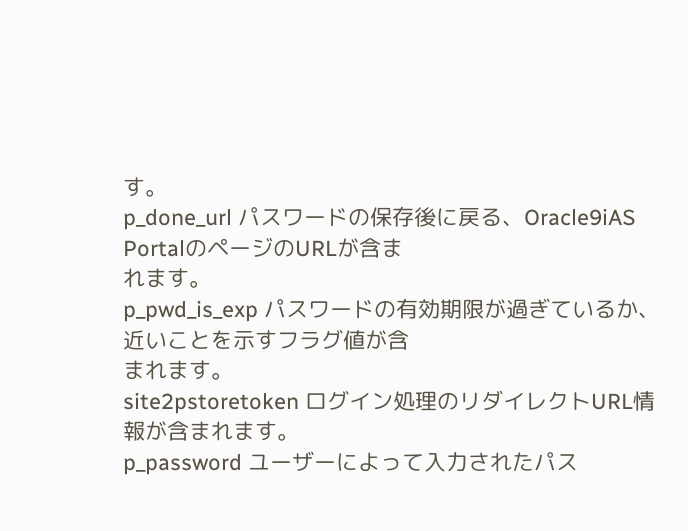す。
p_done_url パスワードの保存後に戻る、Oracle9iAS PortalのページのURLが含ま
れます。
p_pwd_is_exp パスワードの有効期限が過ぎているか、近いことを示すフラグ値が含
まれます。
site2pstoretoken ログイン処理のリダイレクトURL情報が含まれます。
p_password ユーザーによって入力されたパス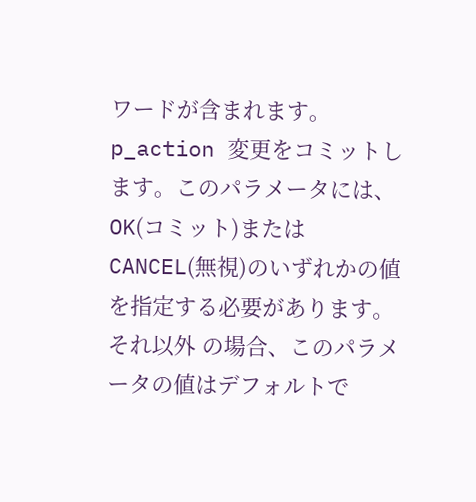ワードが含まれます。
p_action 変更をコミットします。このパラメータには、OK(コミット)または
CANCEL(無視)のいずれかの値を指定する必要があります。それ以外 の場合、このパラメータの値はデフォルトで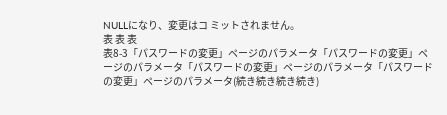NULLになり、変更はコ ミットされません。
表 表 表
表8-3「パスワードの変更」ページのパラメータ「パスワードの変更」ページのパラメータ「パスワードの変更」ページのパラメータ「パスワードの変更」ページのパラメータ(続き続き続き続き)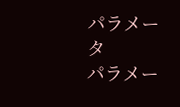パラメータ
パラメー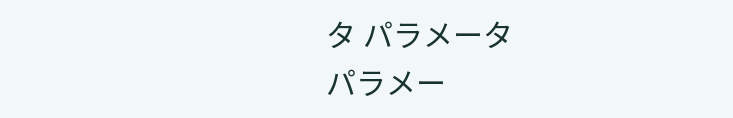タ パラメータ
パラメー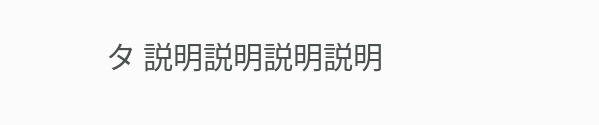タ 説明説明説明説明